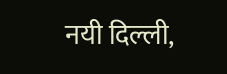नयी दिल्ली,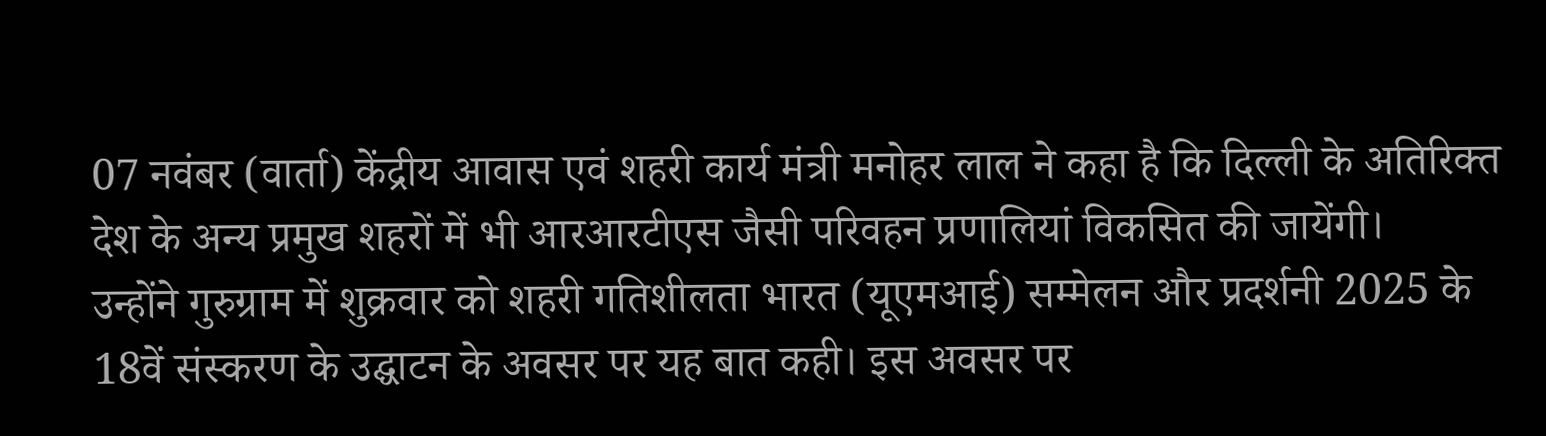07 नवंबर (वार्ता) केंद्रीय आवास एवं शहरी कार्य मंत्री मनोहर लाल ने कहा है कि दिल्ली के अतिरिक्त देश के अन्य प्रमुख शहरों में भी आरआरटीएस जैसी परिवहन प्रणालियां विकसित की जायेंगी।
उन्होंने गुरुग्राम में शुक्रवार को शहरी गतिशीलता भारत (यूएमआई) सम्मेलन और प्रदर्शनी 2025 के 18वें संस्करण के उद्घाटन के अवसर पर यह बात कही। इस अवसर पर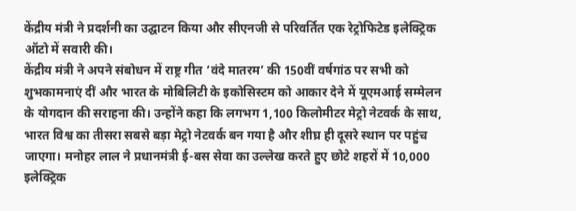केंद्रीय मंत्री ने प्रदर्शनी का उद्घाटन किया और सीएनजी से परिवर्तित एक रेट्रोफिटेड इलेक्ट्रिक ऑटो में सवारी की।
केंद्रीय मंत्री ने अपने संबोधन में राष्ट्र गीत ‘वंदे मातरम’ की 150वीं वर्षगांठ पर सभी को शुभकामनाएं दीं और भारत के मोबिलिटी के इकोसिस्टम को आकार देने में यूएमआई सम्मेलन के योगदान की सराहना की। उन्होंने कहा कि लगभग 1,100 किलोमीटर मेट्रो नेटवर्क के साथ, भारत विश्व का तीसरा सबसे बड़ा मेट्रो नेटवर्क बन गया है और शीघ्र ही दूसरे स्थान पर पहुंच जाएगा। मनोहर लाल ने प्रधानमंत्री ई-बस सेवा का उल्लेख करते हुए छोटे शहरों में 10,000 इलेक्ट्रिक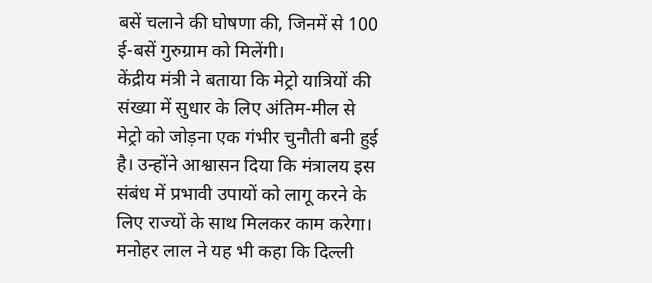बसें चलाने की घोषणा की, जिनमें से 100 ई-बसें गुरुग्राम को मिलेंगी।
केंद्रीय मंत्री ने बताया कि मेट्रो यात्रियों की संख्या में सुधार के लिए अंतिम-मील से मेट्रो को जोड़ना एक गंभीर चुनौती बनी हुई है। उन्होंने आश्वासन दिया कि मंत्रालय इस संबंध में प्रभावी उपायों को लागू करने के लिए राज्यों के साथ मिलकर काम करेगा।
मनोहर लाल ने यह भी कहा कि दिल्ली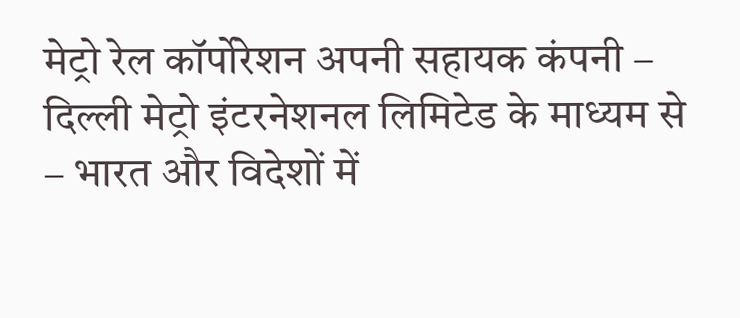मेट्रो रेल कॉर्पोरेशन अपनी सहायक कंपनी – दिल्ली मेट्रो इंटरनेशनल लिमिटेड के माध्यम से – भारत और विदेशों में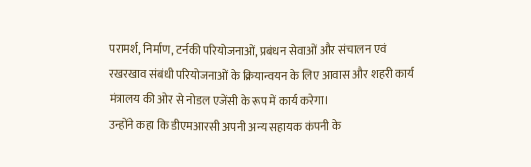परामर्श, निर्माण, टर्नकी परियोजनाओं, प्रबंधन सेवाओं और संचालन एवं रखरखाव संबंधी परियोजनाओं के क्रियान्वयन के लिए आवास और शहरी कार्य मंत्रालय की ओर से नोडल एजेंसी के रूप में कार्य करेगा।
उन्होंने कहा कि डीएमआरसी अपनी अन्य सहायक कंपनी के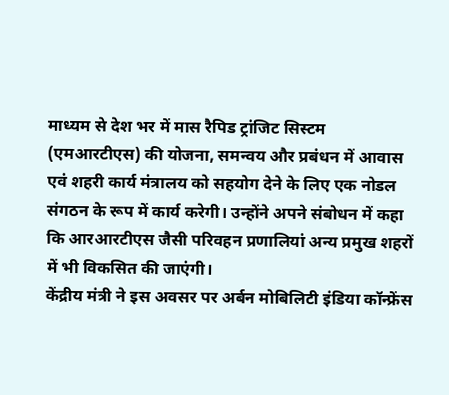माध्यम से देश भर में मास रैपिड ट्रांजिट सिस्टम (एमआरटीएस) की योजना, समन्वय और प्रबंधन में आवास एवं शहरी कार्य मंत्रालय को सहयोग देने के लिए एक नोडल संगठन के रूप में कार्य करेगी। उन्होंने अपने संबोधन में कहा कि आरआरटीएस जैसी परिवहन प्रणालियां अन्य प्रमुख शहरों में भी विकसित की जाएंगी।
केंद्रीय मंत्री ने इस अवसर पर अर्बन मोबिलिटी इंडिया कॉन्फ्रेंस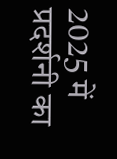2025 में प्रदर्शनी का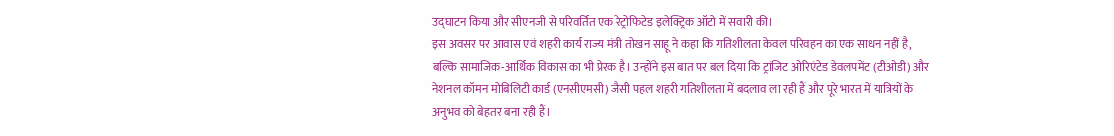उद्घाटन किया और सीएनजी से परिवर्तित एक रेट्रोफिटेड इलेक्ट्रिक ऑटो में सवारी की।
इस अवसर पर आवास एवं शहरी कार्य राज्य मंत्री तोखन साहू ने कहा कि गतिशीलता केवल परिवहन का एक साधन नहीं है, बल्कि सामाजिक-आर्थिक विकास का भी प्रेरक है। उन्होंने इस बात पर बल दिया कि ट्रांजिट ओरिएंटेड डेवलपमेंट (टीओडी) और नेशनल कॉमन मोबिलिटी कार्ड (एनसीएमसी) जैसी पहल शहरी गतिशीलता में बदलाव ला रही हैं और पूरे भारत में यात्रियों के अनुभव को बेहतर बना रही हैं।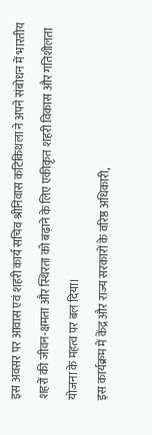इस अवसर पर आवास एवं शहरी कार्य सचिव श्रीनिवास कटिकिथला ने अपने संबोधन में भारतीय शहरों की जीवन-क्षमता और स्थिरता को बढ़ाने के लिए एकीकृत शहरी विकास और गतिशीलता योजना के महत्व पर बल दिया।
इस कार्यक्रम में केंद्र और राज्य सरकारों के वरिष्ठ अधिकारी,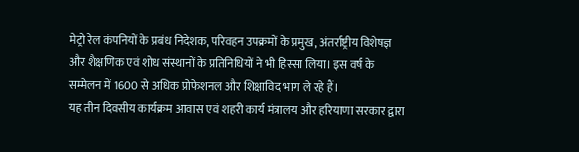मेट्रो रेल कंपनियों के प्रबंध निदेशक, परिवहन उपक्रमों के प्रमुख, अंतर्राष्ट्रीय विशेषज्ञ और शैक्षणिक एवं शोध संस्थानों के प्रतिनिधियों ने भी हिस्सा लिया। इस वर्ष के सम्मेलन में 1600 से अधिक प्रोफेशनल और शिक्षाविद भाग ले रहे हैं।
यह तीन दिवसीय कार्यक्रम आवास एवं शहरी कार्य मंत्रालय और हरियाणा सरकार द्वारा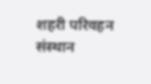शहरी परिवहन संस्थान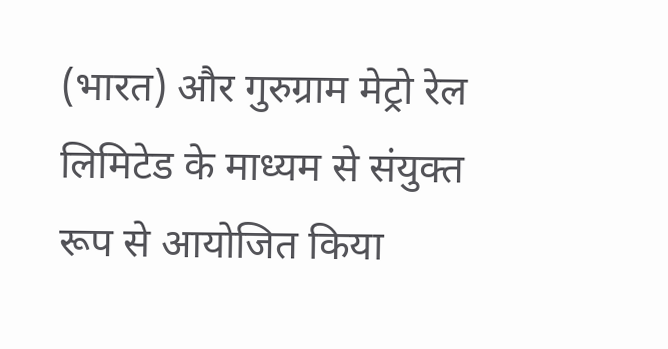(भारत) और गुरुग्राम मेट्रो रेल लिमिटेड के माध्यम से संयुक्त रूप से आयोजित किया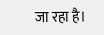जा रहा है।